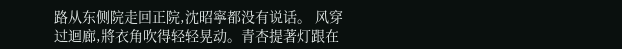路从东侧院走回正院,沈昭寧都没有说话。 风穿过迴廊,將衣角吹得轻轻晃动。青杏提著灯跟在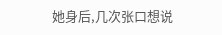她身后,几次张口想说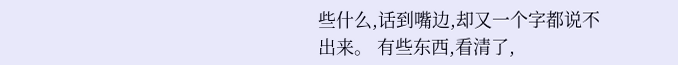些什么,话到嘴边,却又一个字都说不出来。 有些东西,看清了,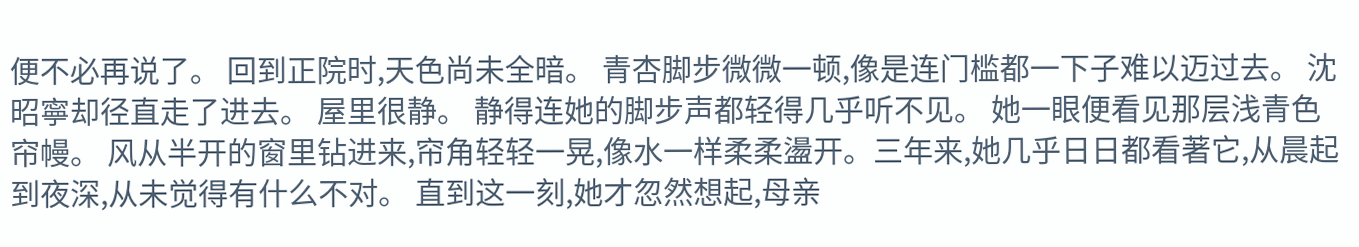便不必再说了。 回到正院时,天色尚未全暗。 青杏脚步微微一顿,像是连门槛都一下子难以迈过去。 沈昭寧却径直走了进去。 屋里很静。 静得连她的脚步声都轻得几乎听不见。 她一眼便看见那层浅青色帘幔。 风从半开的窗里钻进来,帘角轻轻一晃,像水一样柔柔盪开。三年来,她几乎日日都看著它,从晨起到夜深,从未觉得有什么不对。 直到这一刻,她才忽然想起,母亲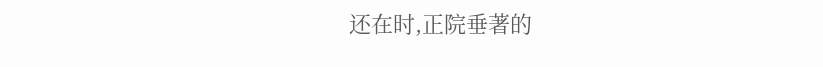还在时,正院垂著的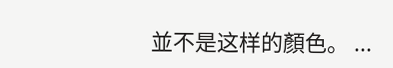並不是这样的顏色。 ...